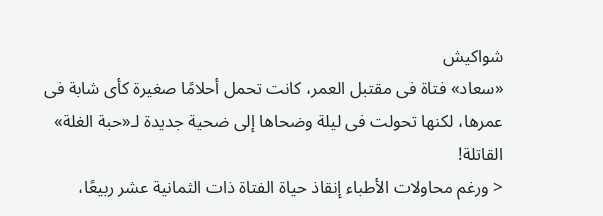شواكيش
«سعاد» فتاة فى مقتبل العمر، كانت تحمل أحلامًا صغيرة كأى شابة فى عمرها، لكنها تحولت فى ليلة وضحاها إلى ضحية جديدة لـ«حبة الغلة» القاتلة!
< ورغم محاولات الأطباء إنقاذ حياة الفتاة ذات الثمانية عشر ربيعًا،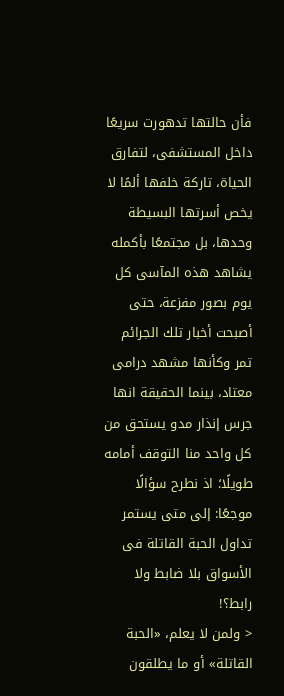فأن حالتها تدهورت سريعًا داخل المستشفى، لتفارق الحياة، تاركة خلفها ألمًا لا يخص أسرتها البسيطة وحدها، بل مجتمعًا بأكمله يشاهد هذه المآسى كل يوم بصور مفزعة، حتى أصبحت أخبار تلك الجرائم تمر وكأنها مشهد درامى معتاد، بينما الحقيقة انها جرس إنذار مدو يستحق من كل واحد منا التوقف أمامه طويلًا؛ اذ نطرح سؤالًا موجعًا: إلى متى يستمر تداول الحبة القاتلة فى الأسواق بلا ضابط ولا رابط؟!
< ولمن لا يعلم، «الحبة القاتلة» أو ما يطلقون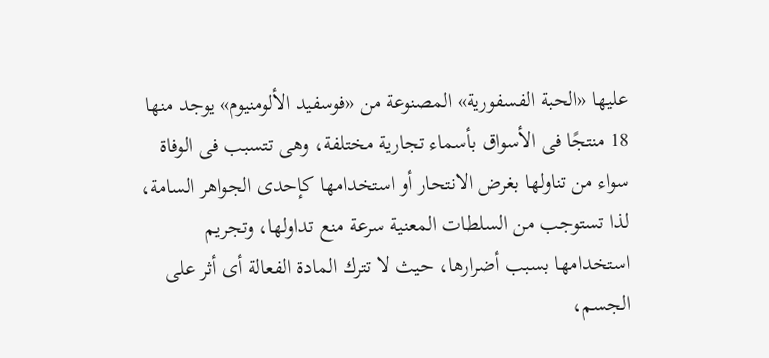عليها «الحبة الفسفورية» المصنوعة من «فوسفيد الألومنيوم» يوجد منها 18 منتجًا فى الأسواق بأسماء تجارية مختلفة، وهى تتسبب فى الوفاة سواء من تناولها بغرض الانتحار أو استخدامها كإحدى الجواهر السامة، لذا تستوجب من السلطات المعنية سرعة منع تداولها، وتجريم استخدامها بسبب أضرارها، حيث لا تترك المادة الفعالة أى أثر على الجسم،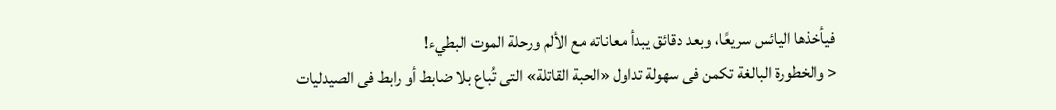فيأخذها اليائس سريعًا، وبعد دقائق يبدأ معاناته مع الألم ورحلة الموت البطيء!
< والخطورة البالغة تكمن فى سهولة تداول «الحبة القاتلة» التى تُباع بلا ضابط أو رابط فى الصيدليات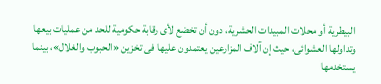البيطرية أو محلات المبيدات الحشرية، دون أن تخضع لأى رقابة حكومية للحد من عمليات بيعها وتداولها العشوائى، حيث إن آلاف المزارعين يعتمدون عليها فى تخزين «الحبوب والغلال»، بينما يستخدمها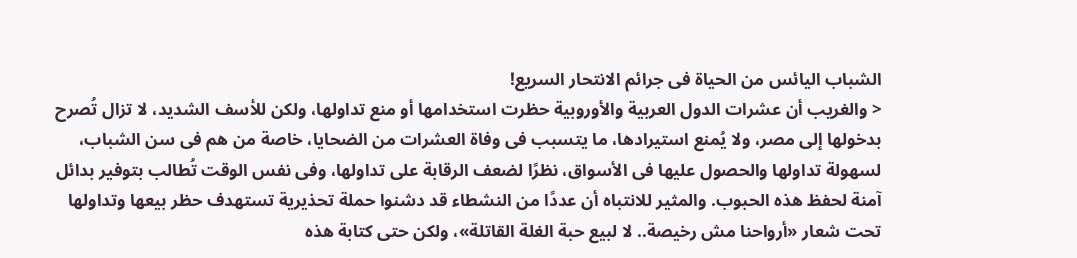الشباب اليائس من الحياة فى جرائم الانتحار السريع!
< والغريب أن عشرات الدول العربية والأوروبية حظرت استخدامها أو منع تداولها، ولكن للأسف الشديد، لا تزال تُصرح بدخولها إلى مصر، ولا يُمنع استيرادها، ما يتسبب فى وفاة العشرات من الضحايا، خاصة من هم فى سن الشباب، لسهولة تداولها والحصول عليها فى الأسواق، نظرًا لضعف الرقابة على تداولها، وفى نفس الوقت تُطالب بتوفير بدائل آمنة لحفظ هذه الحبوب. والمثير للانتباه أن عددًا من النشطاء قد دشنوا حملة تحذيرية تستهدف حظر بيعها وتداولها تحت شعار «أرواحنا مش رخيصة.. لا لبيع حبة الغلة القاتلة»، ولكن حتى كتابة هذه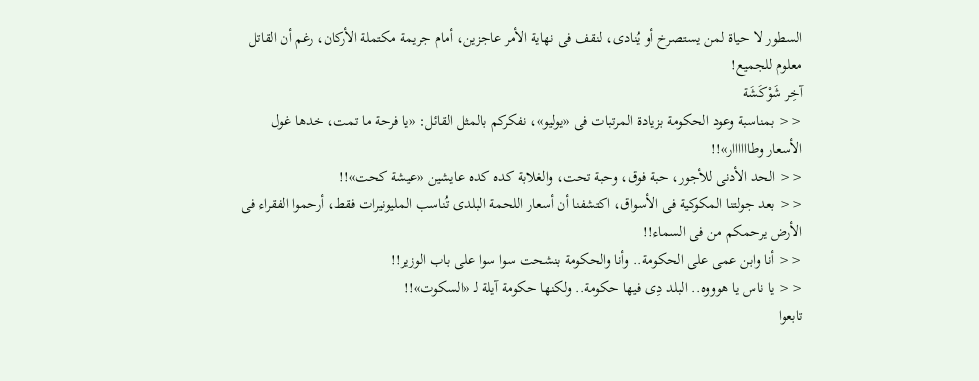السطور لا حياة لمن يستصرخ أو يُنادى، لنقف فى نهاية الأمر عاجزين، أمام جريمة مكتملة الأركان، رغم أن القاتل معلوم للجميع!
آخِر شَوْكَشَة
<< بمناسبة وعود الحكومة بزيادة المرتبات فى «يوليو»، نفكركم بالمثل القائل: «يا فرحة ما تمت، خدها غول الأسعار وطاااااار»!!
<< الحد الأدنى للأجور، حبة فوق، وحبة تحت، والغلابة كده كده عايشين «عيشة كحت»!!
<< بعد جولتنا المكوكية فى الأسواق، اكتشفنا أن أسعار اللحمة البلدى تُناسب المليونيرات فقط، أرحموا الفقراء فى الأرض يرحمكم من فى السماء!!
<< أنا وابن عمى على الحكومة.. وأنا والحكومة بنشحت سوا سوا على باب الوزير!!
<< يا ناس يا هوووه.. البلد دِى فيها حكومة.. ولكنها حكومة آيلة لـ «السكوت»!!
تابعوا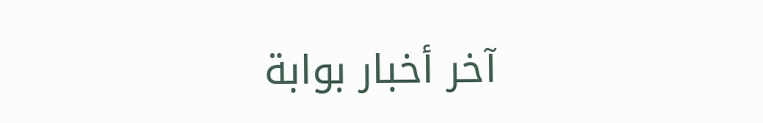آخر أخبار بوابة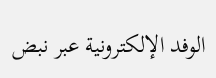الوفد الإلكترونية عبر نبض